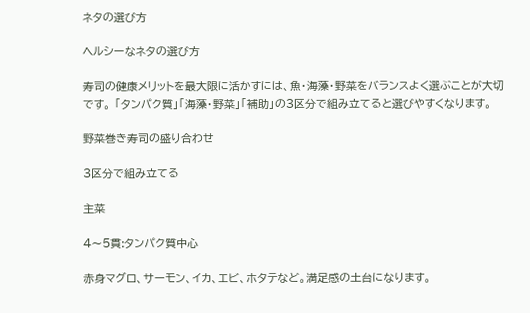ネタの選び方

ヘルシーなネタの選び方

寿司の健康メリットを最大限に活かすには、魚・海藻・野菜をバランスよく選ぶことが大切です。 「タンパク質」「海藻・野菜」「補助」の3区分で組み立てると選びやすくなります。

野菜巻き寿司の盛り合わせ

3区分で組み立てる

主菜

4〜5貫:タンパク質中心

赤身マグロ、サーモン、イカ、エビ、ホタテなど。満足感の土台になります。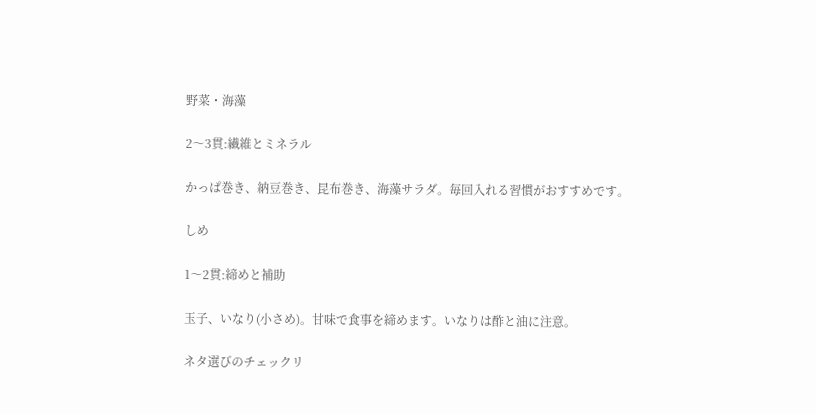野菜・海藻

2〜3貫:繊維とミネラル

かっぱ巻き、納豆巻き、昆布巻き、海藻サラダ。毎回入れる習慣がおすすめです。

しめ

1〜2貫:締めと補助

玉子、いなり(小さめ)。甘味で食事を締めます。いなりは酢と油に注意。

ネタ選びのチェックリ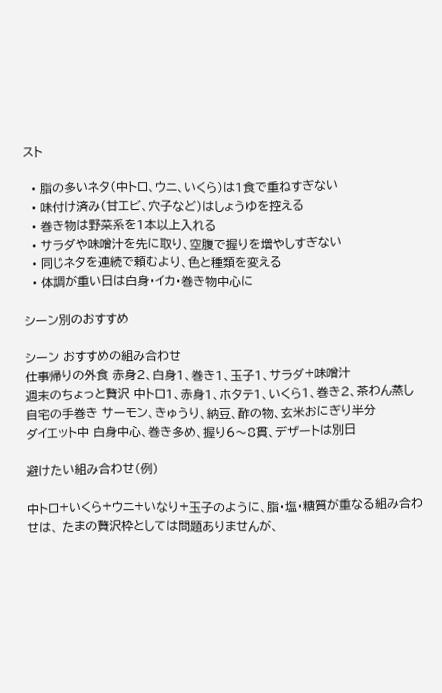スト

  • 脂の多いネタ(中トロ、ウニ、いくら)は1食で重ねすぎない
  • 味付け済み(甘エビ、穴子など)はしょうゆを控える
  • 巻き物は野菜系を1本以上入れる
  • サラダや味噌汁を先に取り、空腹で握りを増やしすぎない
  • 同じネタを連続で頼むより、色と種類を変える
  • 体調が重い日は白身・イカ・巻き物中心に

シーン別のおすすめ

シーン おすすめの組み合わせ
仕事帰りの外食 赤身2、白身1、巻き1、玉子1、サラダ+味噌汁
週末のちょっと贅沢 中トロ1、赤身1、ホタテ1、いくら1、巻き2、茶わん蒸し
自宅の手巻き サーモン、きゅうり、納豆、酢の物、玄米おにぎり半分
ダイエット中 白身中心、巻き多め、握り6〜8貫、デザートは別日

避けたい組み合わせ(例)

中トロ+いくら+ウニ+いなり+玉子のように、脂・塩・糖質が重なる組み合わせは、 たまの贅沢枠としては問題ありませんが、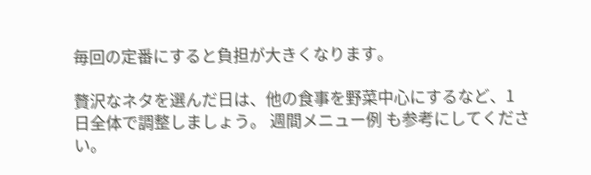毎回の定番にすると負担が大きくなります。

贅沢なネタを選んだ日は、他の食事を野菜中心にするなど、1日全体で調整しましょう。 週間メニュー例 も参考にしてください。